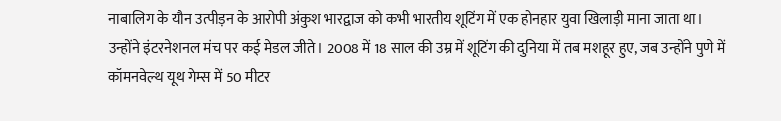नाबालिग के यौन उत्पीड़न के आरोपी अंकुश भारद्वाज को कभी भारतीय शूटिंग में एक होनहार युवा खिलाड़ी माना जाता था। उन्होंने इंटरनेशनल मंच पर कई मेडल जीते। 2008 में 18 साल की उम्र में शूटिंग की दुनिया में तब मशहूर हुए, जब उन्होंने पुणे में कॉमनवेल्थ यूथ गेम्स में 50 मीटर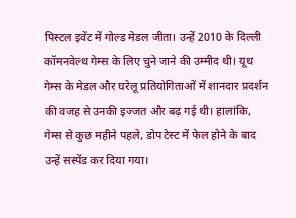पिस्टल इवेंट में गोल्ड मेडल जीता। उन्हें 2010 के दिल्ली कॉमनवेल्थ गेम्स के लिए चुने जाने की उम्मीद थी। यूथ गेम्स के मेडल और घरेलू प्रतियोगिताओं में शानदार प्रदर्शन की वजह से उनकी इज्जत और बढ़ गई थी। हालांकि, गेम्स से कुछ महीने पहले, डोप टेस्ट में फेल होने के बाद उन्हें सस्पेंड कर दिया गया।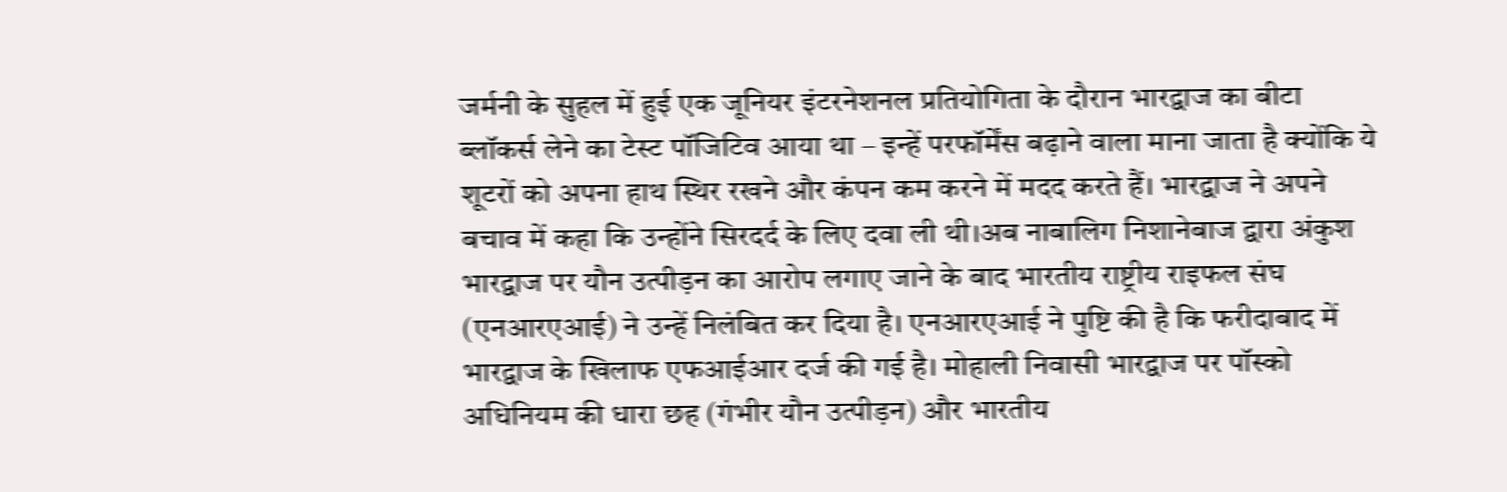जर्मनी के सुहल में हुई एक जूनियर इंटरनेशनल प्रतियोगिता के दौरान भारद्वाज का बीटा ब्लॉकर्स लेने का टेस्ट पॉजिटिव आया था – इन्हें परफॉर्मेंस बढ़ाने वाला माना जाता है क्योंकि ये शूटरों को अपना हाथ स्थिर रखने और कंपन कम करने में मदद करते हैं। भारद्वाज ने अपने बचाव में कहा कि उन्होंने सिरदर्द के लिए दवा ली थी।अब नाबालिग निशानेबाज द्वारा अंकुश भारद्वाज पर यौन उत्पीड़न का आरोप लगाए जाने के बाद भारतीय राष्ट्रीय राइफल संघ (एनआरएआई) ने उन्हें निलंबित कर दिया है। एनआरएआई ने पुष्टि की है कि फरीदाबाद में भारद्वाज के खिलाफ एफआईआर दर्ज की गई है। मोहाली निवासी भारद्वाज पर पॉस्को अधिनियम की धारा छह (गंभीर यौन उत्पीड़न) और भारतीय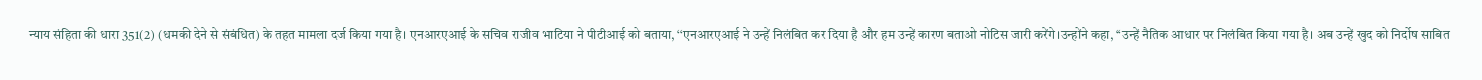न्याय संहिता की धारा 351(2) (धमकी देने से संबंधित) के तहत मामला दर्ज किया गया है। एनआरएआई के सचिव राजीव भाटिया ने पीटीआई को बताया, ‘‘एनआरएआई ने उन्हें निलंबित कर दिया है और हम उन्हें कारण बताओ नोटिस जारी करेंगे।उन्होंने कहा, ‘‘उन्हें नैतिक आधार पर निलंबित किया गया है। अब उन्हें खुद को निर्दोष साबित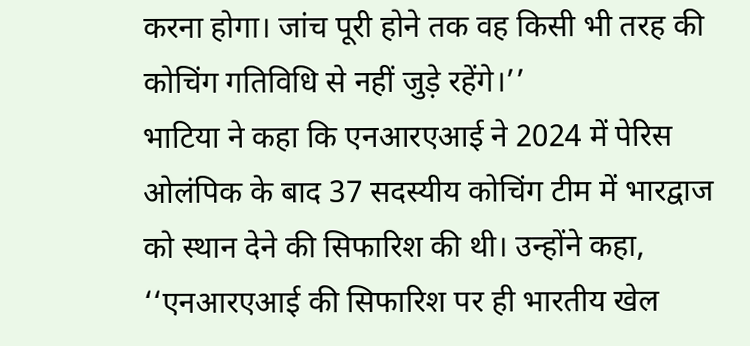करना होगा। जांच पूरी होने तक वह किसी भी तरह की कोचिंग गतिविधि से नहीं जुड़े रहेंगे।’’
भाटिया ने कहा कि एनआरएआई ने 2024 में पेरिस ओलंपिक के बाद 37 सदस्यीय कोचिंग टीम में भारद्वाज को स्थान देने की सिफारिश की थी। उन्होंने कहा, ‘‘एनआरएआई की सिफारिश पर ही भारतीय खेल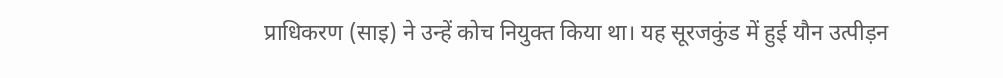प्राधिकरण (साइ) ने उन्हें कोच नियुक्त किया था। यह सूरजकुंड में हुई यौन उत्पीड़न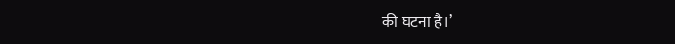की घटना है।’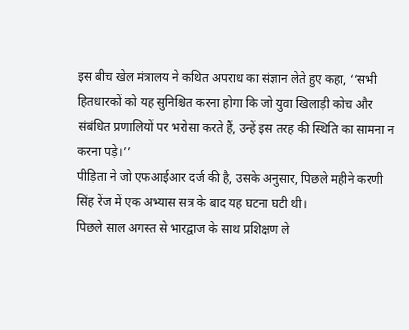इस बीच खेल मंत्रालय ने कथित अपराध का संज्ञान लेते हुए कहा, ‘‘सभी हितधारकों को यह सुनिश्चित करना होगा कि जो युवा खिलाड़ी कोच और संबंधित प्रणालियों पर भरोसा करते हैं, उन्हें इस तरह की स्थिति का सामना न करना पड़े।’’
पीड़िता ने जो एफआईआर दर्ज की है, उसके अनुसार, पिछले महीने करणी सिंह रेंज में एक अभ्यास सत्र के बाद यह घटना घटी थी।
पिछले साल अगस्त से भारद्वाज के साथ प्रशिक्षण ले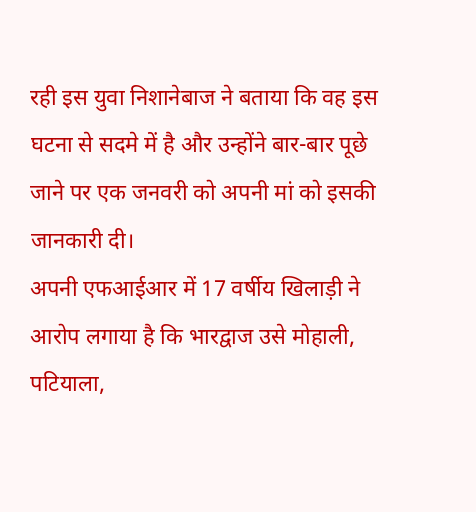रही इस युवा निशानेबाज ने बताया कि वह इस घटना से सदमे में है और उन्होंने बार-बार पूछे जाने पर एक जनवरी को अपनी मां को इसकी जानकारी दी।
अपनी एफआईआर में 17 वर्षीय खिलाड़ी ने आरोप लगाया है कि भारद्वाज उसे मोहाली, पटियाला,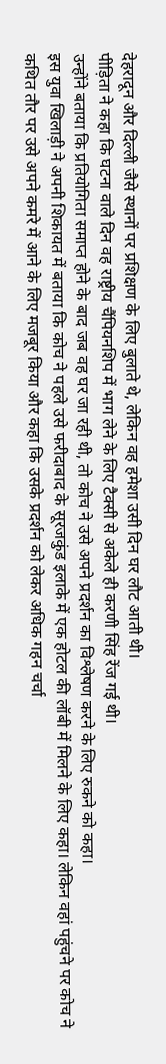देहरादून और दिल्ली जैसे स्थानों पर प्रशिक्षण के लिए बुलाते थे, लेकिन वह हमेशा उसी दिन घर लौट आती थी।
पीड़िता ने कहा कि घटना वाले दिन वह राष्ट्रीय चैंपियनशिप में भाग लेने के लिए टैक्सी से अकेले ही करणी सिंह रेंज गई थी।
उन्होंने बताया कि प्रतियोगिता समाप्त होने के बाद जब वह घर जा रही थी, तो कोच ने उसे अपने प्रदर्शन का विश्लेषण करने के लिए रुकने को कहा।
इस युवा खिलाड़ी ने अपनी शिकायत में बताया कि कोच ने पहले उसे फरीदाबाद के सूरजकुंड इलाके में एक होटल की लॉबी में मिलने के लिए कहा। लेकिन वहां पहुंचने पर कोच ने कथित तौर पर उसे अपने कमरे में आने के लिए मजबूर किया और कहा कि उसके प्रदर्शन को लेकर अधिक गहन चर्चा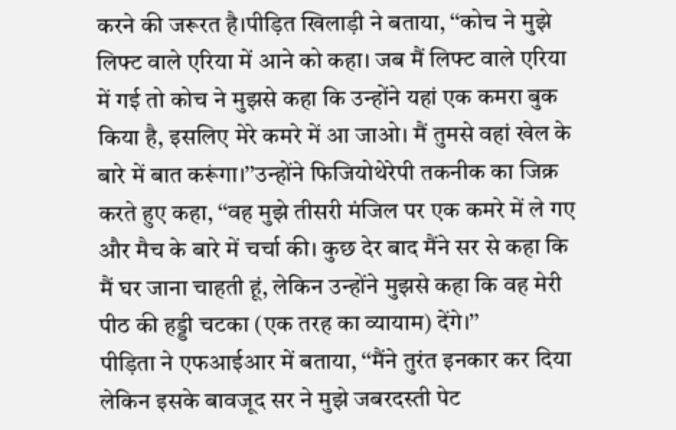करने की जरूरत है।पीड़ित खिलाड़ी ने बताया, ‘‘कोच ने मुझे लिफ्ट वाले एरिया में आने को कहा। जब मैं लिफ्ट वाले एरिया में गई तो कोच ने मुझसे कहा कि उन्होंने यहां एक कमरा बुक किया है, इसलिए मेरे कमरे में आ जाओ। मैं तुमसे वहां खेल के बारे में बात करूंगा।’’उन्होंने फिजियोथेरेपी तकनीक का जिक्र करते हुए कहा, ‘‘वह मुझे तीसरी मंजिल पर एक कमरे में ले गए और मैच के बारे में चर्चा की। कुछ देर बाद मैंने सर से कहा कि मैं घर जाना चाहती हूं, लेकिन उन्होंने मुझसे कहा कि वह मेरी पीठ की हड्डी चटका (एक तरह का व्यायाम) देंगे।’’
पीड़िता ने एफआईआर में बताया, ‘‘मैंने तुरंत इनकार कर दिया लेकिन इसके बावजूद सर ने मुझे जबरदस्ती पेट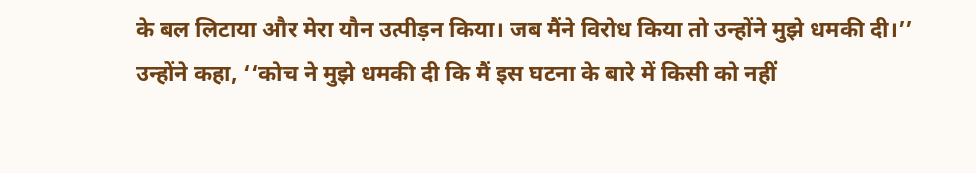के बल लिटाया और मेरा यौन उत्पीड़न किया। जब मैंने विरोध किया तो उन्होंने मुझे धमकी दी।’’
उन्होंने कहा, ‘‘कोच ने मुझे धमकी दी कि मैं इस घटना के बारे में किसी को नहीं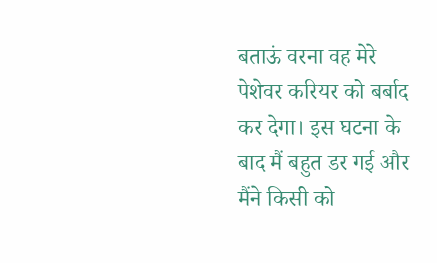बताऊं वरना वह मेरे पेशेवर करियर को बर्बाद कर देगा। इस घटना के बाद मैं बहुत डर गई और मैंने किसी को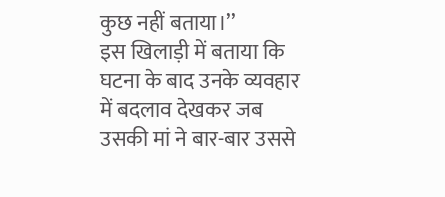कुछ नहीं बताया।’’
इस खिलाड़ी में बताया कि घटना के बाद उनके व्यवहार में बदलाव देखकर जब उसकी मां ने बार-बार उससे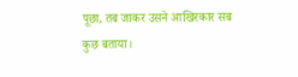पूछा, तब जाकर उसने आखिरकार सब कुछ बताया।